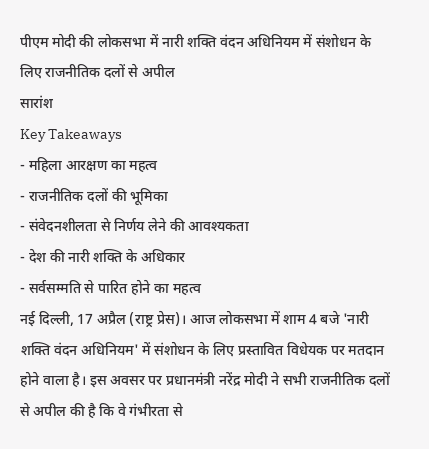पीएम मोदी की लोकसभा में नारी शक्ति वंदन अधिनियम में संशोधन के लिए राजनीतिक दलों से अपील
सारांश
Key Takeaways
- महिला आरक्षण का महत्व
- राजनीतिक दलों की भूमिका
- संवेदनशीलता से निर्णय लेने की आवश्यकता
- देश की नारी शक्ति के अधिकार
- सर्वसम्मति से पारित होने का महत्व
नई दिल्ली, 17 अप्रैल (राष्ट्र प्रेस)। आज लोकसभा में शाम 4 बजे 'नारी शक्ति वंदन अधिनियम' में संशोधन के लिए प्रस्तावित विधेयक पर मतदान होने वाला है। इस अवसर पर प्रधानमंत्री नरेंद्र मोदी ने सभी राजनीतिक दलों से अपील की है कि वे गंभीरता से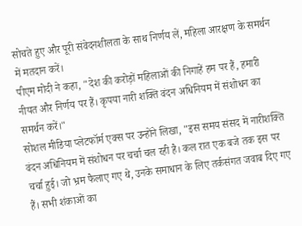सोचते हुए और पूरी संवेदनशीलता के साथ निर्णय लें, महिला आरक्षण के समर्थन में मतदान करें।
पीएम मोदी ने कहा, "देश की करोड़ों महिलाओं की निगाहें हम पर हैं, हमारी नीयत और निर्णय पर हैं। कृपया नारी शक्ति वंदन अधिनियम में संशोधन का समर्थन करें।"
सोशल मीडिया प्लेटफॉर्म एक्स पर उन्होंने लिखा, "इस समय संसद में नारीशक्ति वंदन अधिनियम में संशोधन पर चर्चा चल रही है। कल रात एक बजे तक इस पर चर्चा हुई। जो भ्रम फैलाए गए थे, उनके समाधान के लिए तर्कसंगत जवाब दिए गए हैं। सभी शंकाओं का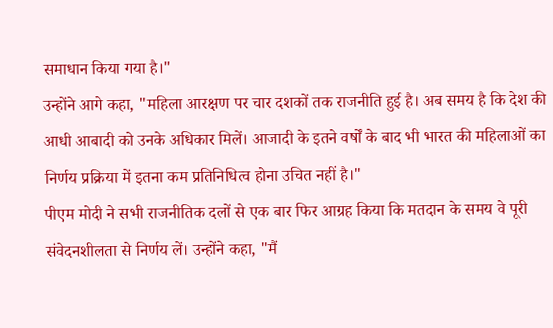समाधान किया गया है।"
उन्होंने आगे कहा, "महिला आरक्षण पर चार दशकों तक राजनीति हुई है। अब समय है कि देश की आधी आबादी को उनके अधिकार मिलें। आजादी के इतने वर्षों के बाद भी भारत की महिलाओं का निर्णय प्रक्रिया में इतना कम प्रतिनिधित्व होना उचित नहीं है।"
पीएम मोदी ने सभी राजनीतिक दलों से एक बार फिर आग्रह किया कि मतदान के समय वे पूरी संवेदनशीलता से निर्णय लें। उन्होंने कहा, "मैं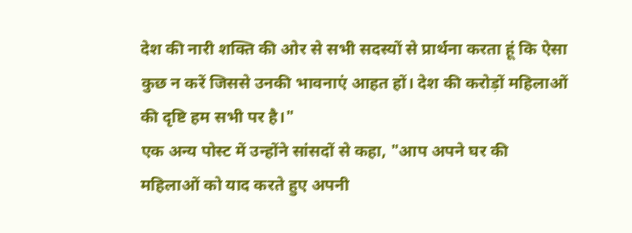देश की नारी शक्ति की ओर से सभी सदस्यों से प्रार्थना करता हूं कि ऐसा कुछ न करें जिससे उनकी भावनाएं आहत हों। देश की करोड़ों महिलाओं की दृष्टि हम सभी पर है।"
एक अन्य पोस्ट में उन्होंने सांसदों से कहा, "आप अपने घर की महिलाओं को याद करते हुए अपनी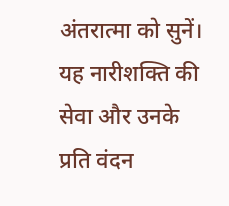अंतरात्मा को सुनें। यह नारीशक्ति की सेवा और उनके प्रति वंदन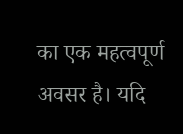का एक महत्वपूर्ण अवसर है। यदि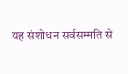यह संशोधन सर्वसम्मति से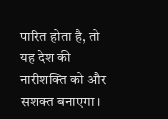पारित होता है, तो यह देश की नारीशक्ति को और सशक्त बनाएगा।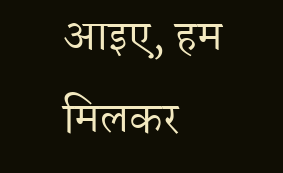आइए, हम मिलकर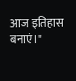आज इतिहास बनाएं।"